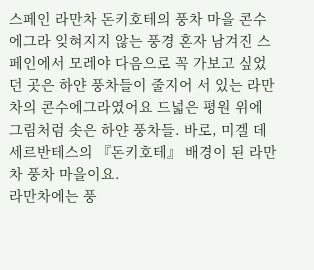스페인 라만차 돈키호테의 풍차 마을 콘수에그라 잊혀지지 않는 풍경 혼자 남겨진 스페인에서 모레야 다음으로 꼭 가보고 싶었던 곳은 하얀 풍차들이 줄지어 서 있는 라만차의 콘수에그라였어요 드넓은 평원 위에 그림처럼 솟은 하얀 풍차들. 바로, 미겔 데 세르반테스의 『돈키호테』 배경이 된 라만차 풍차 마을이요.
라만차에는 풍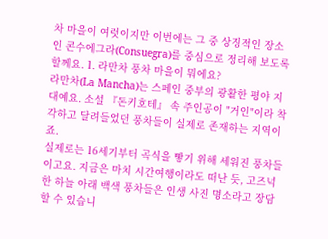차 마을이 여럿이지만 이번에는 그 중 상징적인 장소인 콘수에그라(Consuegra)를 중심으로 정리해 보도록 할께요. 1. 라만차 풍차 마을이 뭐에요?
라만차(La Mancha)는 스페인 중부의 광활한 평야 지대예요. 소설 『돈키호테』 속 주인공이 "거인"이라 착각하고 달려들었던 풍차들이 실제로 존재하는 지역이죠.
실제로는 16세기부터 곡식을 빻기 위해 세워진 풍차들이고요. 지금은 마치 시간여행이라도 떠난 듯, 고즈넉한 하늘 아래 백색 풍차들은 인생 사진 명소라고 장담할 수 있습니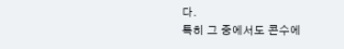다.
특히 그 중에서도 콘수에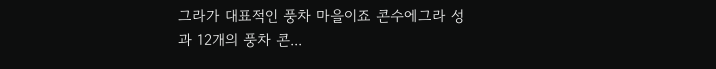그라가 대표적인 풍차 마을이죠 콘수에그라 성과 12개의 풍차 콘...